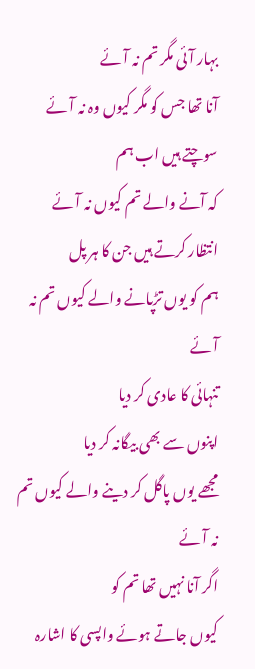بہار آئی مگر تم نہ آئے
آنا تھا جس کو مگر کیوں وہ نہ آئے
سوچتے ہیں اب ہم
کہ آنے والے تم کیوں نہ آئے
انتظار کرتے ہیں جن کا ہر پل
ہم کو یوں تڑپانے والے کیوں تم نہ آئے
تنہائی کا عادی کر دیا
اپنوں سے بھی بیگانہ کر دیا
مجھے یوں پاگل کر دینے والے کیوں تم نہ آئے
اگر آنا نہیں تھا تم کو
کیوں جاتے ہوئے واپسی کا اشارہ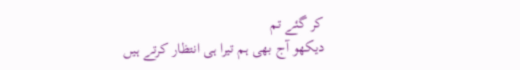کر گئے تم
دیکھو آج بھی ہم تیرا ہی انتظار کرتے ہیں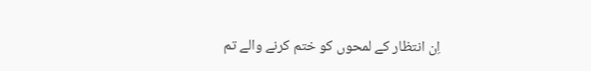اِن انتظار کے لمحوں کو ختم کرنے والے تم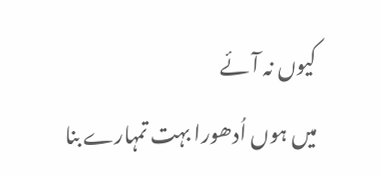کیوں نہ آئے
میں ہوں اُدھورا بہت تمہارے بنا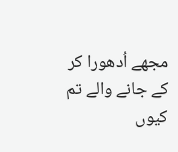مجھے اُدھورا کر کے جانے والے تم کیوں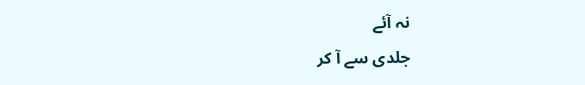نہ آئے
جلدی سے آ کر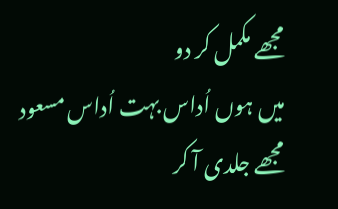مجھے مکمل کر دو
میں ہوں اُداس بہت اُداس مسعود
مجھے جلدی آ کر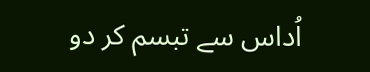اُداس سے تبسم کر دو